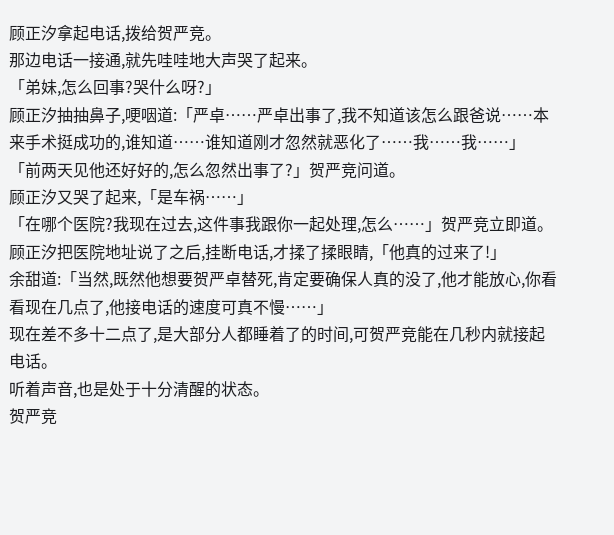顾正汐拿起电话,拨给贺严竞。
那边电话一接通,就先哇哇地大声哭了起来。
「弟妹,怎么回事?哭什么呀?」
顾正汐抽抽鼻子,哽咽道:「严卓……严卓出事了,我不知道该怎么跟爸说……本来手术挺成功的,谁知道……谁知道刚才忽然就恶化了……我……我……」
「前两天见他还好好的,怎么忽然出事了?」贺严竞问道。
顾正汐又哭了起来,「是车祸……」
「在哪个医院?我现在过去,这件事我跟你一起处理,怎么……」贺严竞立即道。
顾正汐把医院地址说了之后,挂断电话,才揉了揉眼睛,「他真的过来了!」
余甜道:「当然,既然他想要贺严卓替死,肯定要确保人真的没了,他才能放心,你看看现在几点了,他接电话的速度可真不慢……」
现在差不多十二点了,是大部分人都睡着了的时间,可贺严竞能在几秒内就接起电话。
听着声音,也是处于十分清醒的状态。
贺严竞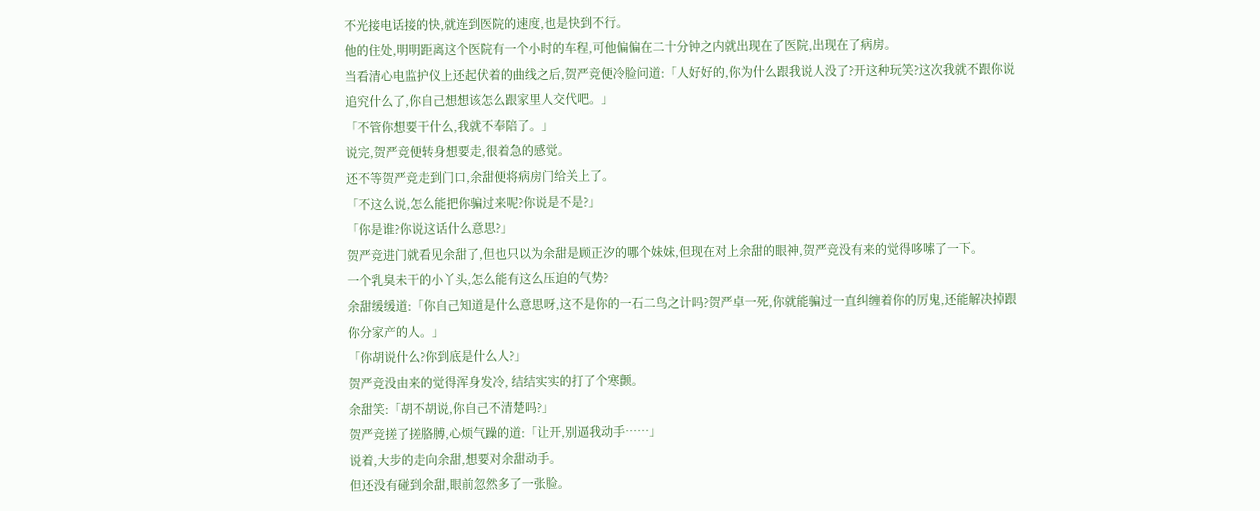不光接电话接的快,就连到医院的速度,也是快到不行。
他的住处,明明距离这个医院有一个小时的车程,可他偏偏在二十分钟之内就出现在了医院,出现在了病房。
当看清心电监护仪上还起伏着的曲线之后,贺严竞便冷脸问道:「人好好的,你为什么跟我说人没了?开这种玩笑?这次我就不跟你说追究什么了,你自己想想该怎么跟家里人交代吧。」
「不管你想要干什么,我就不奉陪了。」
说完,贺严竞便转身想要走,很着急的感觉。
还不等贺严竞走到门口,余甜便将病房门给关上了。
「不这么说,怎么能把你骗过来呢?你说是不是?」
「你是谁?你说这话什么意思?」
贺严竞进门就看见余甜了,但也只以为余甜是顾正汐的哪个妹妹,但现在对上余甜的眼神,贺严竞没有来的觉得哆嗦了一下。
一个乳臭未干的小丫头,怎么能有这么压迫的气势?
余甜缓缓道:「你自己知道是什么意思呀,这不是你的一石二鸟之计吗?贺严卓一死,你就能骗过一直纠缠着你的厉鬼,还能解决掉跟你分家产的人。」
「你胡说什么?你到底是什么人?」
贺严竞没由来的觉得浑身发冷, 结结实实的打了个寒颤。
余甜笑:「胡不胡说,你自己不清楚吗?」
贺严竞搓了搓胳膊,心烦气躁的道:「让开,别逼我动手……」
说着,大步的走向余甜,想要对余甜动手。
但还没有碰到余甜,眼前忽然多了一张脸。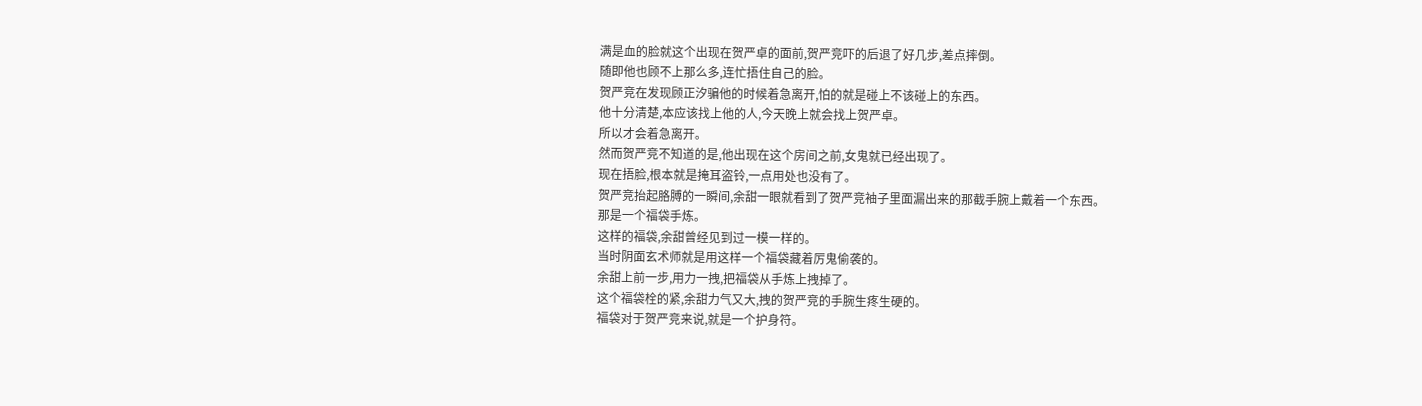满是血的脸就这个出现在贺严卓的面前,贺严竞吓的后退了好几步,差点摔倒。
随即他也顾不上那么多,连忙捂住自己的脸。
贺严竞在发现顾正汐骗他的时候着急离开,怕的就是碰上不该碰上的东西。
他十分清楚,本应该找上他的人,今天晚上就会找上贺严卓。
所以才会着急离开。
然而贺严竞不知道的是,他出现在这个房间之前,女鬼就已经出现了。
现在捂脸,根本就是掩耳盗铃,一点用处也没有了。
贺严竞抬起胳膊的一瞬间,余甜一眼就看到了贺严竞袖子里面漏出来的那截手腕上戴着一个东西。
那是一个福袋手炼。
这样的福袋,余甜曾经见到过一模一样的。
当时阴面玄术师就是用这样一个福袋藏着厉鬼偷袭的。
余甜上前一步,用力一拽,把福袋从手炼上拽掉了。
这个福袋栓的紧,余甜力气又大,拽的贺严竞的手腕生疼生硬的。
福袋对于贺严竞来说,就是一个护身符。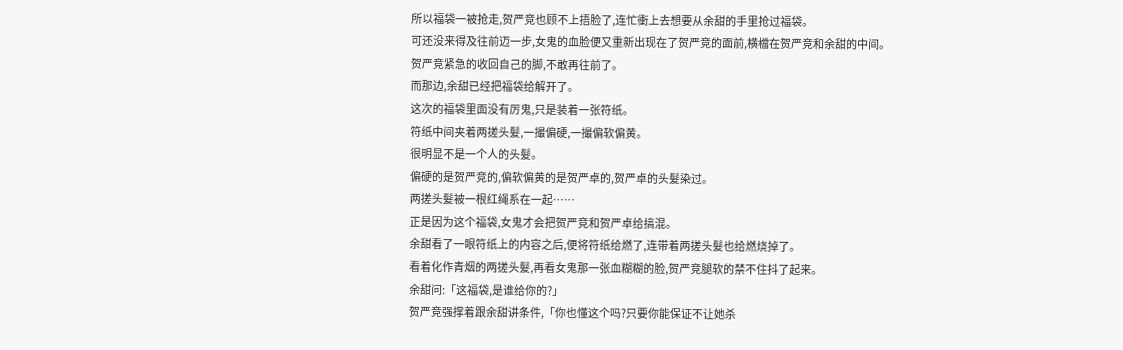所以福袋一被抢走,贺严竞也顾不上捂脸了,连忙衝上去想要从余甜的手里抢过福袋。
可还没来得及往前迈一步,女鬼的血脸便又重新出现在了贺严竞的面前,横檔在贺严竞和余甜的中间。
贺严竞紧急的收回自己的脚,不敢再往前了。
而那边,余甜已经把福袋给解开了。
这次的福袋里面没有厉鬼,只是装着一张符纸。
符纸中间夹着两搓头髮,一撮偏硬,一撮偏软偏黄。
很明显不是一个人的头髮。
偏硬的是贺严竞的,偏软偏黄的是贺严卓的,贺严卓的头髮染过。
两搓头髮被一根红绳系在一起……
正是因为这个福袋,女鬼才会把贺严竞和贺严卓给搞混。
余甜看了一眼符纸上的内容之后,便将符纸给燃了,连带着两搓头髮也给燃烧掉了。
看着化作青烟的两搓头髮,再看女鬼那一张血糊糊的脸,贺严竞腿软的禁不住抖了起来。
余甜问:「这福袋,是谁给你的?」
贺严竞强撑着跟余甜讲条件,「你也懂这个吗?只要你能保证不让她杀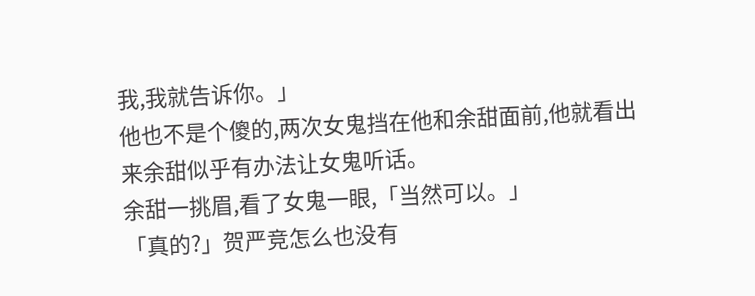我,我就告诉你。」
他也不是个傻的,两次女鬼挡在他和余甜面前,他就看出来余甜似乎有办法让女鬼听话。
余甜一挑眉,看了女鬼一眼,「当然可以。」
「真的?」贺严竞怎么也没有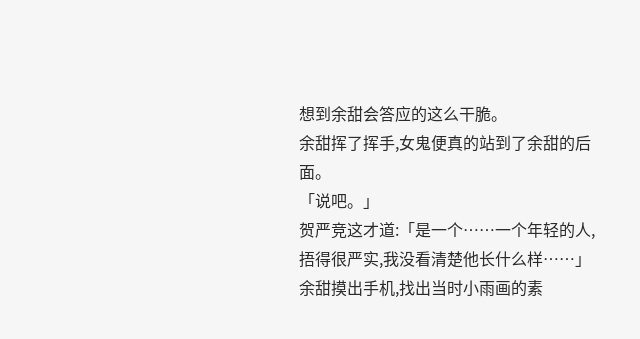想到余甜会答应的这么干脆。
余甜挥了挥手,女鬼便真的站到了余甜的后面。
「说吧。」
贺严竞这才道:「是一个……一个年轻的人,捂得很严实,我没看清楚他长什么样……」
余甜摸出手机,找出当时小雨画的素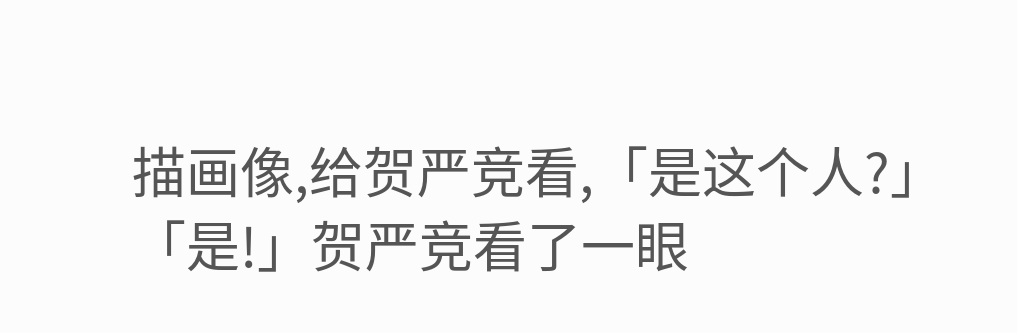描画像,给贺严竞看,「是这个人?」
「是!」贺严竞看了一眼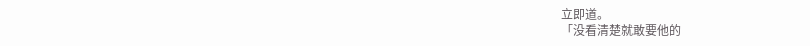立即道。
「没看清楚就敢要他的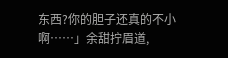东西?你的胆子还真的不小啊……」余甜拧眉道,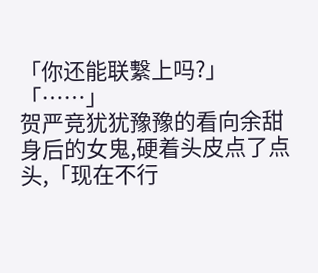「你还能联繫上吗?」
「……」
贺严竞犹犹豫豫的看向余甜身后的女鬼,硬着头皮点了点头,「现在不行